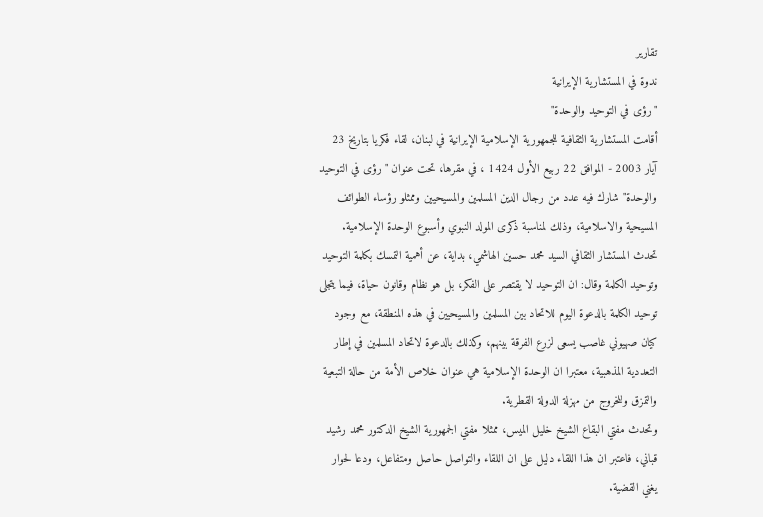تقارير
ندوة في المستشارية الإيرانية
"رؤى في التوحيد والوحدة"
أقامت المستشارية الثقافية للجمهورية الإسلامية الإيرانية في لبنان، لقاء فكريا بتاريخ 23 آيار 2003 - الموافق 22 ربيع الأول 1424 ، في مقرها، تحت عنوان "رؤى في التوحيد والوحدة" شارك فيه عدد من رجال الدين المسلمين والمسيحيين وممثلو رؤساء الطوائف المسيحية والاسلامية، وذلك لمناسبة ذكرى المولد النبوي وأسبوع الوحدة الإسلامية.
تحدث المستشار الثقافي السيد محمد حسين الهاشمي، بداية، عن أهمية التمسك بكلمة التوحيد وتوحيد الكلمة وقال: ان التوحيد لا يقتصر على الفكر، بل هو نظام وقانون حياة، فيما يتجلى توحيد الكلمة بالدعوة اليوم للاتحاد بين المسلمين والمسيحيين في هذه المنطقة، مع وجود كيان صهيوني غاصب يسعى لزرع الفرقة بينهم، وكذلك بالدعوة لاتحاد المسلمين في إطار التعددية المذهبية، معتبرا ان الوحدة الإسلامية هي عنوان خلاص الأمة من حالة التبعية والتمزق وللخروج من مهزلة الدولة القطرية.
وتحدث مفتي البقاع الشيخ خليل الميس، ممثلا مفتي الجمهورية الشيخ الدكتور محمد رشيد قباني، فاعتبر ان هذا اللقاء دليل على ان اللقاء والتواصل حاصل ومتفاعل، ودعا لحوار يغني القضية.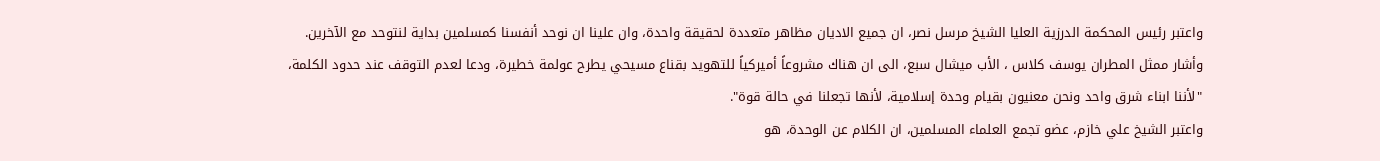واعتبر رئيس المحكمة الدرزية العليا الشيخ مرسل نصر، ان جميع الاديان مظاهر متعددة لحقيقة واحدة، وان علينا ان نوحد أنفسنا كمسلمين بداية لنتوحد مع الآخرين.
وأشار ممثل المطران يوسف كلاس ، الأب ميشال سبع، الى ان هناك مشروعاً أميركياً للتهويد بقناع مسيحي يطرح عولمة خطيرة، ودعا لعدم التوقف عند حدود الكلمة، "لأننا ابناء شرق واحد ونحن معنيون بقيام وحدة إسلامية، لأنها تجعلنا في حالة قوة".
واعتبر الشيخ علي خازم، عضو تجمع العلماء المسلمين، ان الكلام عن الوحدة، هو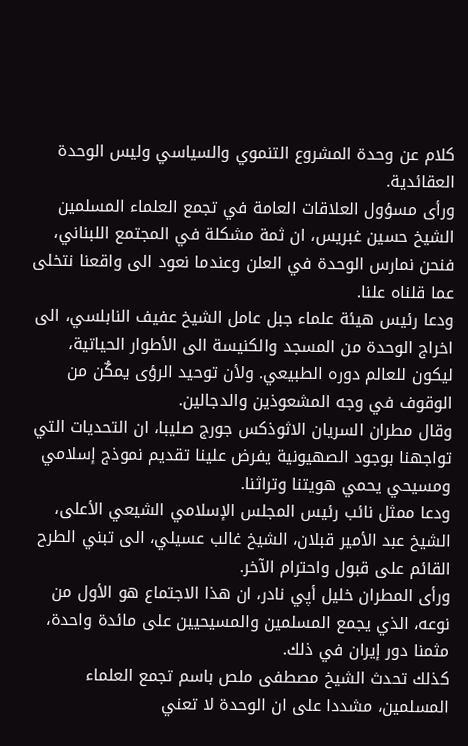كلام عن وحدة المشروع التنموي والسياسي وليس الوحدة العقائدية.
ورأى مسؤول العلاقات العامة في تجمع العلماء المسلمين الشيخ حسين غبريس، ان ثمة مشكلة في المجتمع اللبناني، فنحن نمارس الوحدة في العلن وعندما نعود الى واقعنا نتخلى عما قلناه علنا.
ودعا رئيس هيئة علماء جبل عامل الشيخ عفيف النابلسي، الى اخراج الوحدة من المسجد والكنيسة الى الأطوار الحياتية، ليكون للعالم دوره الطبيعي. ولأن توحيد الرؤى يمكٌن من الوقوف في وجه المشعوذين والدجالين.
وقال مطران السريان الاثوذكس جورج صليبا، ان التحديات التي تواجهنا بوجود الصهيونية يفرض علينا تقديم نموذج إسلامي ومسيحي يحمي هويتنا وتراثنا.
ودعا ممثل نائب رئيس المجلس الإسلامي الشيعي الأعلى، الشيخ عبد الأمير قبلان، الشيخ غالب عسيلي، الى تبني الطرح القائم على قبول واحترام الآخر.
ورأى المطران خليل أپي نادر، ان هذا الاجتماع هو الأول من نوعه، الذي يجمع المسلمين والمسيحيين على مائدة واحدة، مثمنا دور إيران في ذلك.
كذلك تحدث الشيخ مصطفى ملص باسم تجمع العلماء المسلمين، مشددا على ان الوحدة لا تعني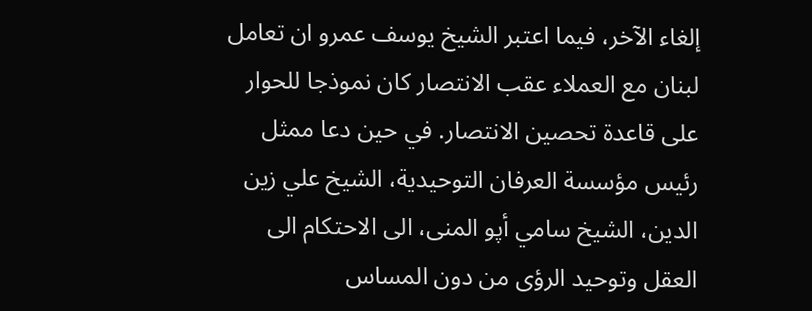إلغاء الآخر، فيما اعتبر الشيخ يوسف عمرو ان تعامل لبنان مع العملاء عقب الانتصار كان نموذجا للحوار على قاعدة تحصين الانتصار. في حين دعا ممثل رئيس مؤسسة العرفان التوحيدية، الشيخ علي زين الدين، الشيخ سامي أپو المنى، الى الاحتكام الى العقل وتوحيد الرؤى من دون المساس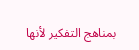بمناهج التفكير لأنها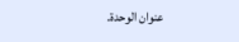عنوان الوحدة.